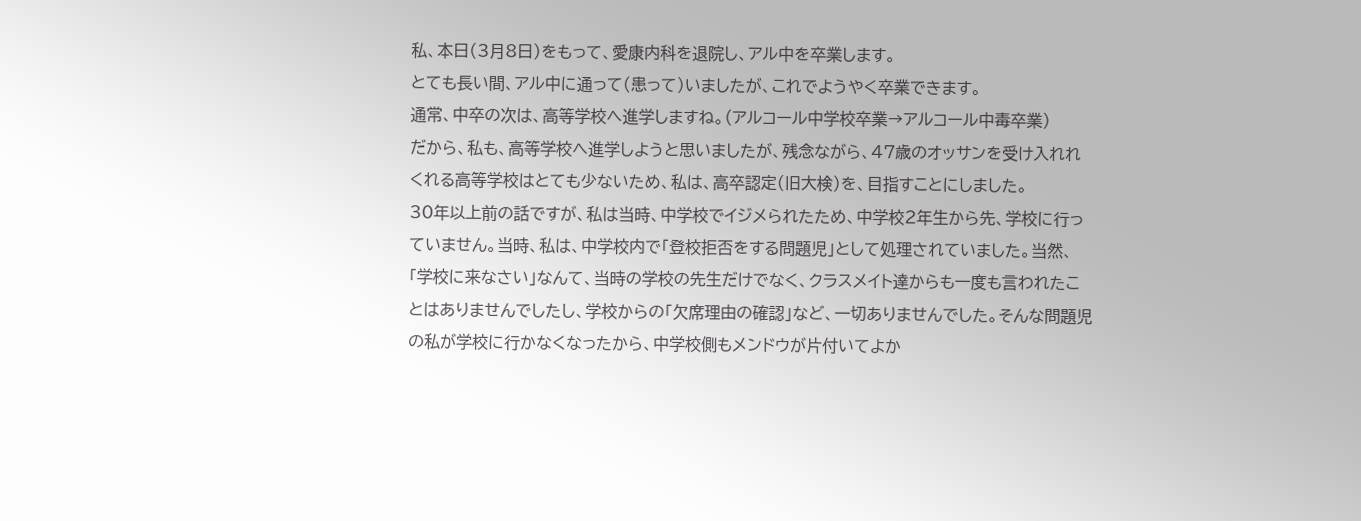私、本日(3月8日)をもって、愛康内科を退院し、アル中を卒業します。
とても長い間、アル中に通って(患って)いましたが、これでようやく卒業できます。
通常、中卒の次は、高等学校へ進学しますね。(アルコール中学校卒業→アルコール中毒卒業)
だから、私も、高等学校へ進学しようと思いましたが、残念ながら、47歳のオッサンを受け入れれくれる高等学校はとても少ないため、私は、高卒認定(旧大検)を、目指すことにしました。
30年以上前の話ですが、私は当時、中学校でイジメられたため、中学校2年生から先、学校に行っていません。当時、私は、中学校内で「登校拒否をする問題児」として処理されていました。当然、「学校に来なさい」なんて、当時の学校の先生だけでなく、クラスメイト達からも一度も言われたことはありませんでしたし、学校からの「欠席理由の確認」など、一切ありませんでした。そんな問題児の私が学校に行かなくなったから、中学校側もメンドウが片付いてよか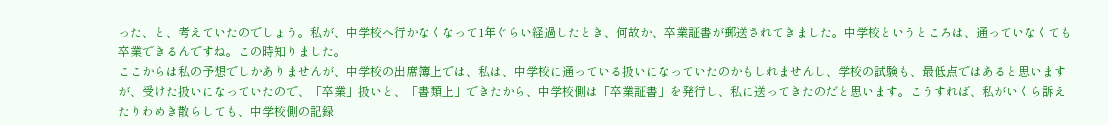った、と、考えていたのでしょう。私が、中学校へ行かなくなって1年ぐらい経過したとき、何故か、卒業証書が郵送されてきました。中学校というところは、通っていなくても卒業できるんですね。この時知りました。
ここからは私の予想でしかありませんが、中学校の出席簿上では、私は、中学校に通っている扱いになっていたのかもしれませんし、学校の試験も、最低点ではあると思いますが、受けた扱いになっていたので、「卒業」扱いと、「書類上」できたから、中学校側は「卒業証書」を発行し、私に送ってきたのだと思います。こうすれば、私がいくら訴えたりわめき散らしても、中学校側の記録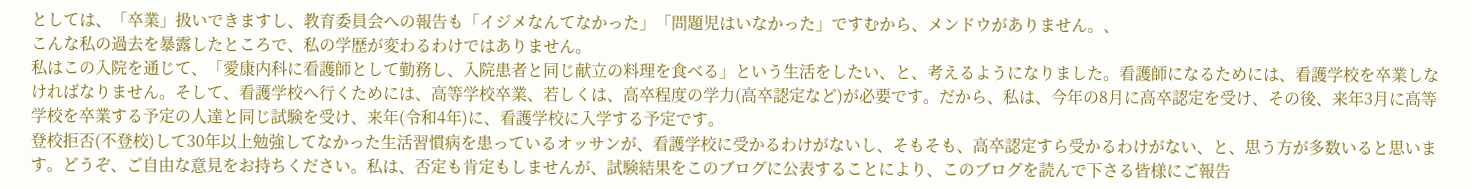としては、「卒業」扱いできますし、教育委員会への報告も「イジメなんてなかった」「問題児はいなかった」ですむから、メンドウがありません。、
こんな私の過去を暴露したところで、私の学歴が変わるわけではありません。
私はこの入院を通じて、「愛康内科に看護師として勤務し、入院患者と同じ献立の料理を食べる」という生活をしたい、と、考えるようになりました。看護師になるためには、看護学校を卒業しなければなりません。そして、看護学校へ行くためには、高等学校卒業、若しくは、高卒程度の学力(高卒認定など)が必要です。だから、私は、今年の8月に高卒認定を受け、その後、来年3月に高等学校を卒業する予定の人達と同じ試験を受け、来年(令和4年)に、看護学校に入学する予定です。
登校拒否(不登校)して30年以上勉強してなかった生活習慣病を患っているオッサンが、看護学校に受かるわけがないし、そもそも、高卒認定すら受かるわけがない、と、思う方が多数いると思います。どうぞ、ご自由な意見をお持ちください。私は、否定も肯定もしませんが、試験結果をこのブログに公表することにより、このブログを読んで下さる皆様にご報告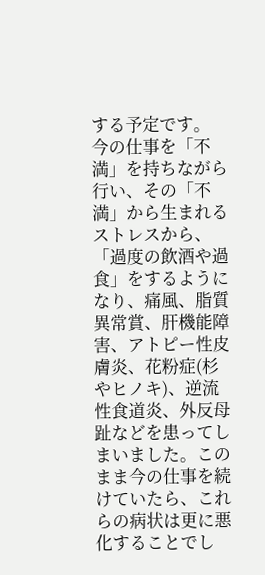する予定です。
今の仕事を「不満」を持ちながら行い、その「不満」から生まれるストレスから、「過度の飲酒や過食」をするようになり、痛風、脂質異常賞、肝機能障害、アトピー性皮膚炎、花粉症(杉やヒノキ)、逆流性食道炎、外反母趾などを患ってしまいました。このまま今の仕事を続けていたら、これらの病状は更に悪化することでし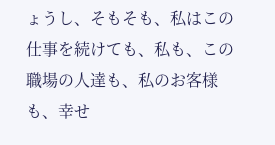ょうし、そもそも、私はこの仕事を続けても、私も、この職場の人達も、私のお客様も、幸せ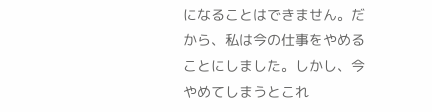になることはできません。だから、私は今の仕事をやめることにしました。しかし、今やめてしまうとこれ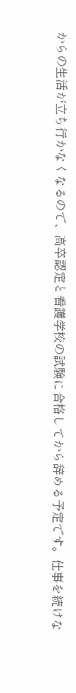からの生活が立ち行かなくなるので、高卒認定と看護学校の試験に合格してから辞める予定です。仕事を続けな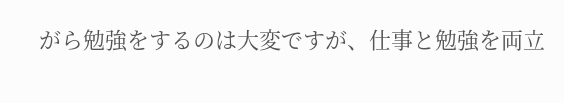がら勉強をするのは大変ですが、仕事と勉強を両立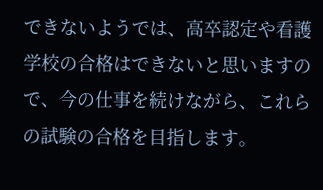できないようでは、高卒認定や看護学校の合格はできないと思いますので、今の仕事を続けながら、これらの試験の合格を目指します。